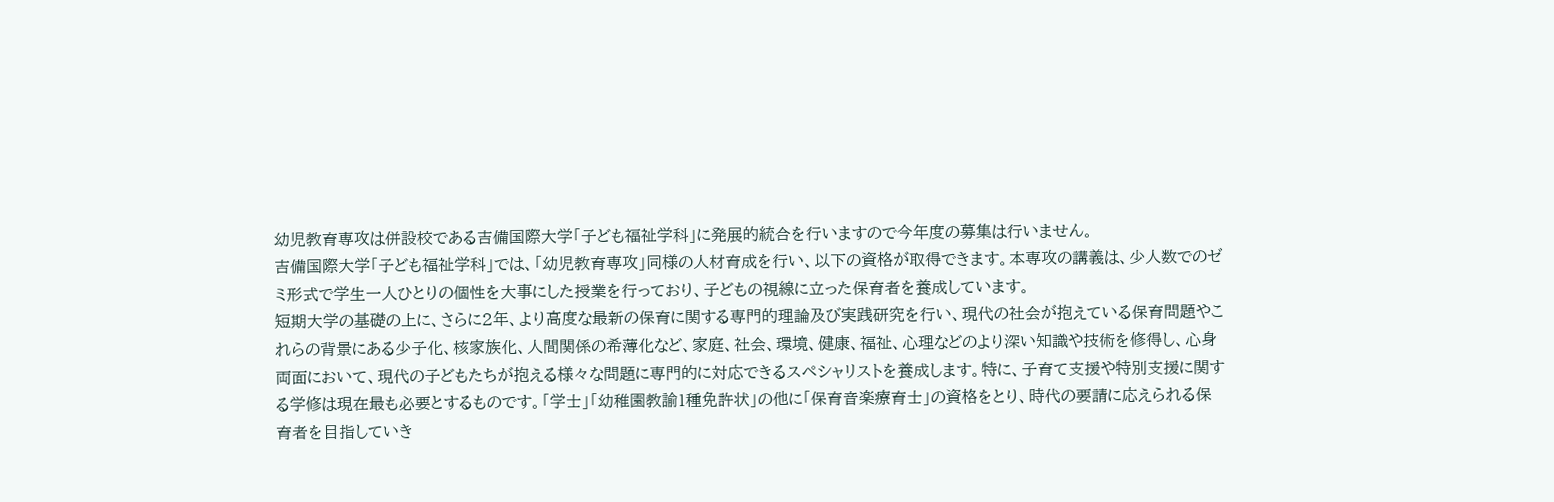幼児教育専攻は併設校である吉備国際大学「子ども福祉学科」に発展的統合を行いますので今年度の募集は行いません。
吉備国際大学「子ども福祉学科」では、「幼児教育専攻」同様の人材育成を行い、以下の資格が取得できます。本専攻の講義は、少人数でのゼミ形式で学生一人ひとりの個性を大事にした授業を行っており、子どもの視線に立った保育者を養成しています。
短期大学の基礎の上に、さらに2年、より高度な最新の保育に関する専門的理論及び実践研究を行い、現代の社会が抱えている保育問題やこれらの背景にある少子化、核家族化、人間関係の希薄化など、家庭、社会、環境、健康、福祉、心理などのより深い知識や技術を修得し、心身両面において、現代の子どもたちが抱える様々な問題に専門的に対応できるスペシャリストを養成します。特に、子育て支援や特別支援に関する学修は現在最も必要とするものです。「学士」「幼稚園教諭1種免許状」の他に「保育音楽療育士」の資格をとり、時代の要請に応えられる保育者を目指していき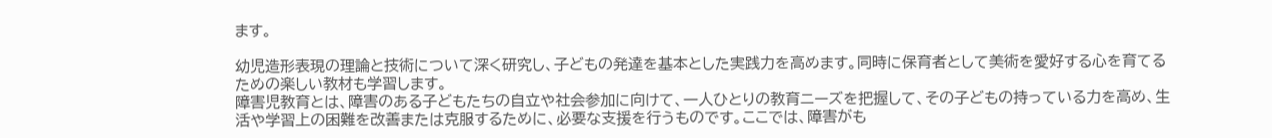ます。

幼児造形表現の理論と技術について深く研究し、子どもの発達を基本とした実践力を高めます。同時に保育者として美術を愛好する心を育てるための楽しい教材も学習します。
障害児教育とは、障害のある子どもたちの自立や社会参加に向けて、一人ひとりの教育ニーズを把握して、その子どもの持っている力を高め、生活や学習上の困難を改善または克服するために、必要な支援を行うものです。ここでは、障害がも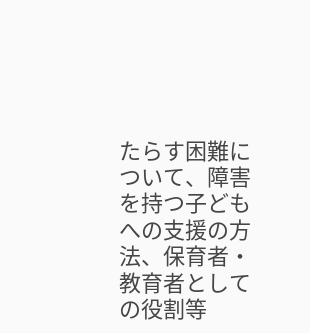たらす困難について、障害を持つ子どもへの支援の方法、保育者・教育者としての役割等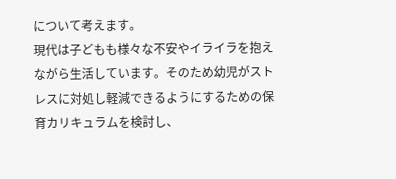について考えます。
現代は子どもも様々な不安やイライラを抱えながら生活しています。そのため幼児がストレスに対処し軽減できるようにするための保育カリキュラムを検討し、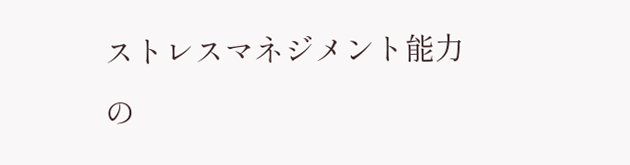ストレスマネジメント能力の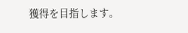獲得を目指します。